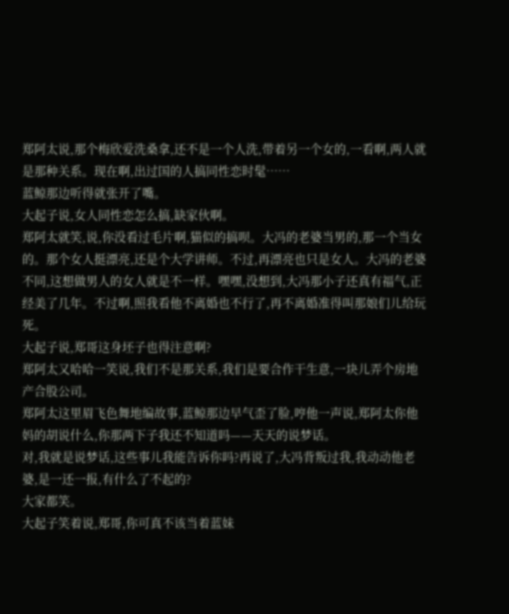郑阿太说,那个梅欣爱洗桑拿,还不是一个人洗,带着另一个女的,一看啊,两人就是那种关系。现在啊,出过国的人搞同性恋时髦……
蓝鲸那边听得就张开了嘴。
大起子说,女人同性恋怎么搞,缺家伙啊。
郑阿太就笑,说,你没看过毛片啊,猫似的搞呗。大冯的老婆当男的,那一个当女的。那个女人挺漂亮,还是个大学讲师。不过,再漂亮也只是女人。大冯的老婆不同,这想做男人的女人就是不一样。嘿嘿,没想到,大冯那小子还真有福气,正经美了几年。不过啊,照我看他不离婚也不行了,再不离婚准得叫那娘们儿给玩死。
大起子说,郑哥这身坯子也得注意啊?
郑阿太又哈哈一笑说,我们不是那关系,我们是要合作干生意,一块儿弄个房地产合股公司。
郑阿太这里眉飞色舞地编故事,蓝鲸那边早气歪了脸,哼他一声说,郑阿太你他妈的胡说什么,你那两下子我还不知道吗——天天的说梦话。
对,我就是说梦话,这些事儿我能告诉你吗?再说了,大冯背叛过我,我动动他老婆,是一还一报,有什么了不起的?
大家都笑。
大起子笑着说,郑哥,你可真不该当着蓝妹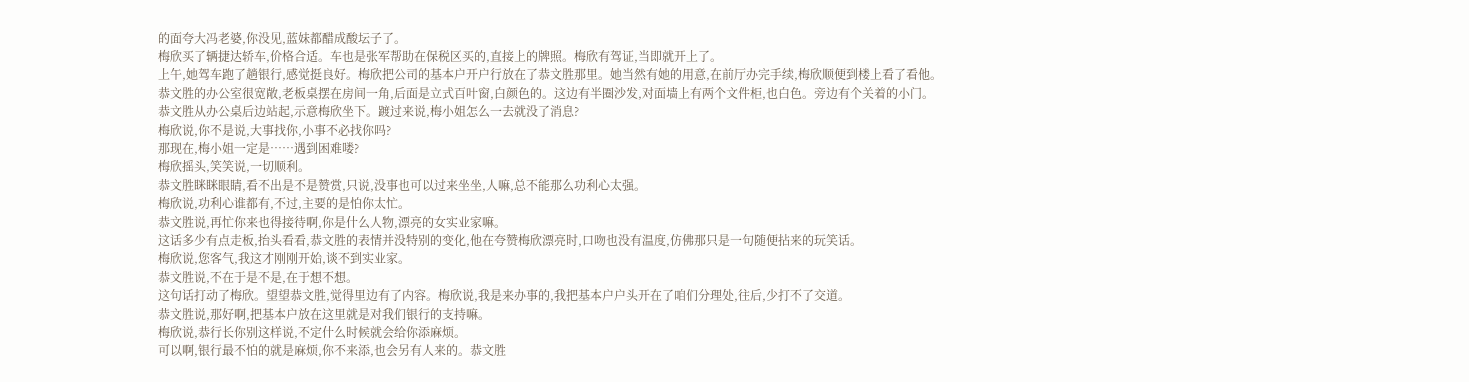的面夸大冯老婆,你没见,蓝妹都醋成酸坛子了。
梅欣买了辆捷达轿车,价格合适。车也是张军帮助在保税区买的,直接上的牌照。梅欣有驾证,当即就开上了。
上午,她驾车跑了趟银行,感觉挺良好。梅欣把公司的基本户开户行放在了恭文胜那里。她当然有她的用意,在前厅办完手续,梅欣顺便到楼上看了看他。
恭文胜的办公室很宽敞,老板桌摆在房间一角,后面是立式百叶窗,白颜色的。这边有半圈沙发,对面墙上有两个文件柜,也白色。旁边有个关着的小门。
恭文胜从办公桌后边站起,示意梅欣坐下。踱过来说,梅小姐怎么一去就没了消息?
梅欣说,你不是说,大事找你,小事不必找你吗?
那现在,梅小姐一定是……遇到困难喽?
梅欣摇头,笑笑说,一切顺利。
恭文胜眯眯眼睛,看不出是不是赞赏,只说,没事也可以过来坐坐,人嘛,总不能那么功利心太强。
梅欣说,功利心谁都有,不过,主要的是怕你太忙。
恭文胜说,再忙你来也得接待啊,你是什么人物,漂亮的女实业家嘛。
这话多少有点走板,抬头看看,恭文胜的表情并没特别的变化,他在夸赞梅欣漂亮时,口吻也没有温度,仿佛那只是一句随便拈来的玩笑话。
梅欣说,您客气,我这才刚刚开始,谈不到实业家。
恭文胜说,不在于是不是,在于想不想。
这句话打动了梅欣。望望恭文胜,觉得里边有了内容。梅欣说,我是来办事的,我把基本户户头开在了咱们分理处,往后,少打不了交道。
恭文胜说,那好啊,把基本户放在这里就是对我们银行的支持嘛。
梅欣说,恭行长你别这样说,不定什么时候就会给你添麻烦。
可以啊,银行最不怕的就是麻烦,你不来添,也会另有人来的。恭文胜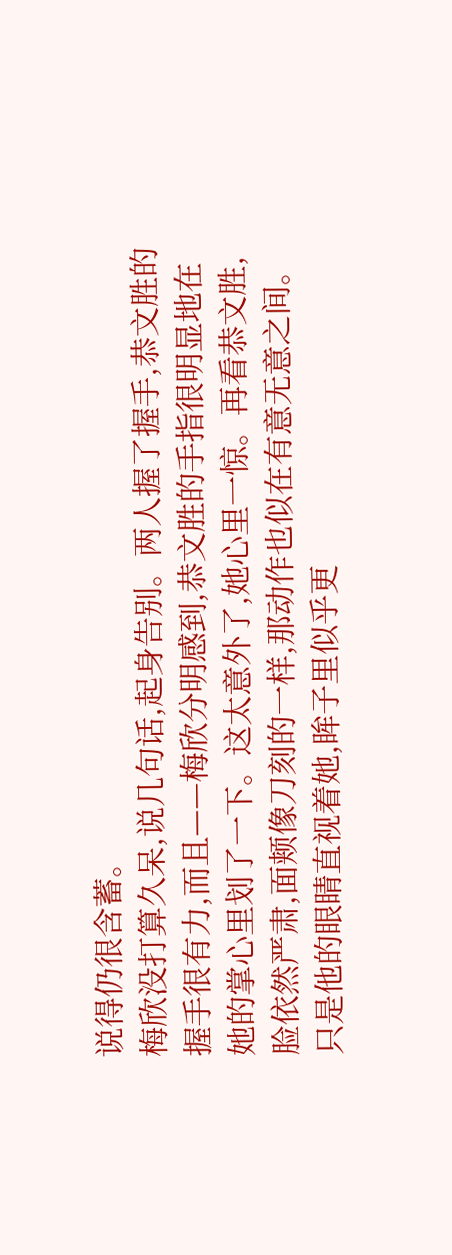说得仍很含蓄。
梅欣没打算久呆,说几句话,起身告别。两人握了握手,恭文胜的握手很有力,而且——梅欣分明感到,恭文胜的手指很明显地在她的掌心里划了一下。这太意外了,她心里一惊。再看恭文胜,脸依然严肃,面颊像刀刻的一样,那动作也似在有意无意之间。只是他的眼睛直视着她,眸子里似乎更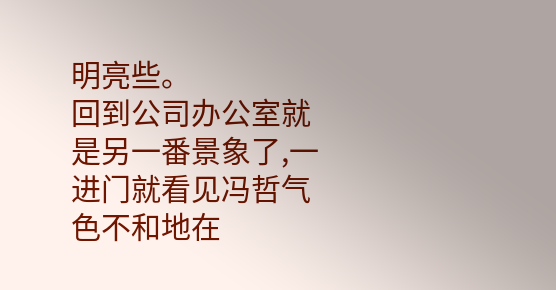明亮些。
回到公司办公室就是另一番景象了,一进门就看见冯哲气色不和地在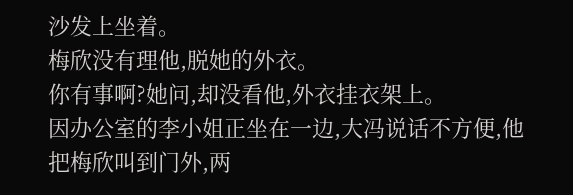沙发上坐着。
梅欣没有理他,脱她的外衣。
你有事啊?她问,却没看他,外衣挂衣架上。
因办公室的李小姐正坐在一边,大冯说话不方便,他把梅欣叫到门外,两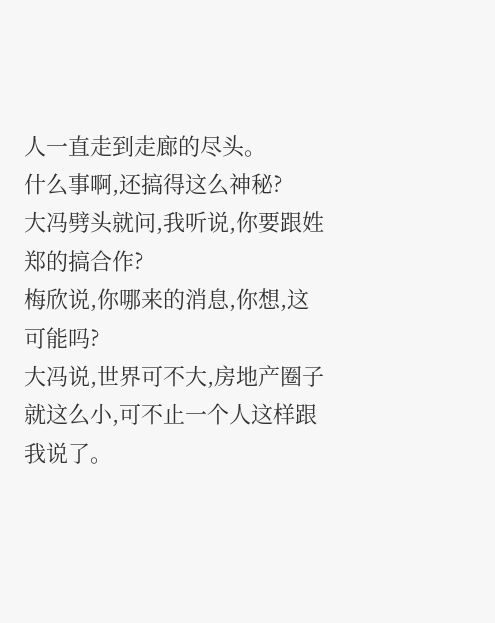人一直走到走廊的尽头。
什么事啊,还搞得这么神秘?
大冯劈头就问,我听说,你要跟姓郑的搞合作?
梅欣说,你哪来的消息,你想,这可能吗?
大冯说,世界可不大,房地产圈子就这么小,可不止一个人这样跟我说了。